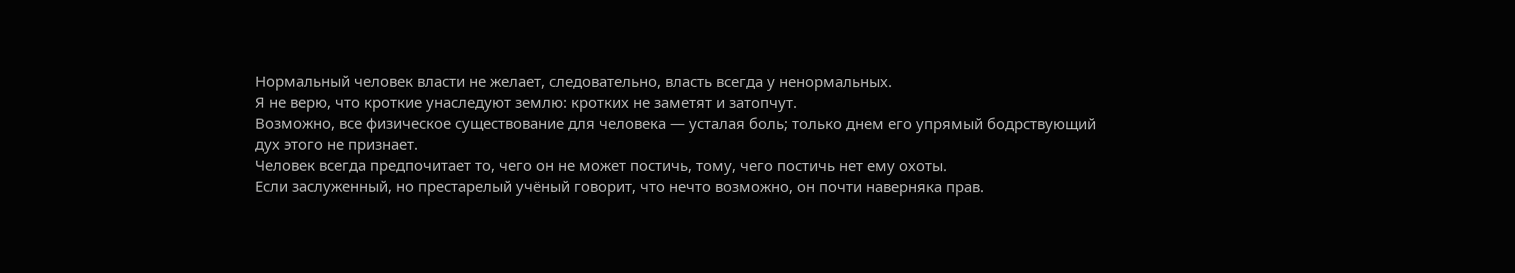Нормальный человек власти не желает, следовательно, власть всегда у ненормальных.
Я не верю, что кроткие унаследуют землю: кротких не заметят и затопчут.
Возможно, все физическое существование для человека — усталая боль; только днем его упрямый бодрствующий дух этого не признает.
Человек всегда предпочитает то, чего он не может постичь, тому, чего постичь нет ему охоты.
Если заслуженный, но престарелый учёный говорит, что нечто возможно, он почти наверняка прав.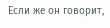Если же он говорит,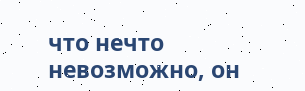что нечто невозможно, он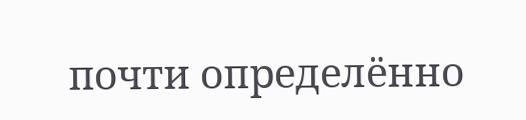почти определённо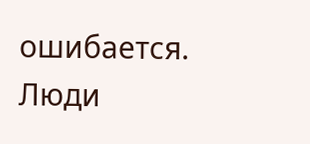ошибается.
Люди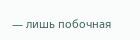— лишь побочная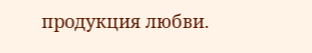продукция любви.